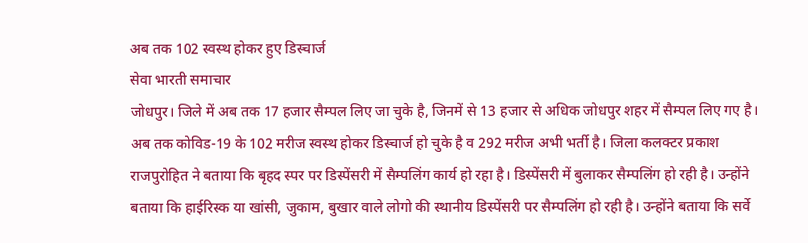अब तक 102 स्वस्थ होकर हुए डिस्चार्ज
सेवा भारती समाचार
जोधपुर। जिले में अब तक 17 हजार सैम्पल लिए जा चुके है, जिनमें से 13 हजार से अधिक जोधपुर शहर में सैम्पल लिए गए है। अब तक कोविड-19 के 102 मरीज स्वस्थ होकर डिस्चार्ज हो चुके है व 292 मरीज अभी भर्ती है। जिला कलक्टर प्रकाश राजपुरोहित ने बताया कि बृहद स्पर पर डिस्पेंसरी में सैम्पलिंग कार्य हो रहा है। डिस्पेंसरी में बुलाकर सैम्पलिंग हो रही है। उन्होंने बताया कि हाईरिस्क या खांसी, जुकाम, बुखार वाले लोगो की स्थानीय डिस्पेंसरी पर सैम्पलिंग हो रही है। उन्होंने बताया कि सर्वे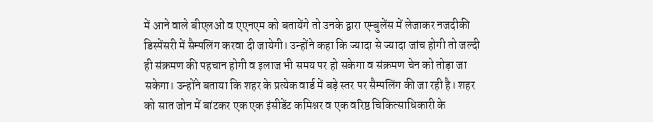में आने वाले बीएलओं व एएनएम को बतायेंगे तो उनके द्वारा एम्बुलेंस में लेजाकर नजदीकी डिस्पेंसरी में सैम्पलिंग करवा दी जायेगी। उन्होंने कहा कि ज्यादा से ज्यादा जांच होगी तो जल्दी ही संक्रमण की पहचान होगी व इलाज भी समय पर हो सकेगा व संक्रमण चेन को तोड़ा जा सकेगा। उन्होंने बताया कि शहर के प्रत्येक वार्ड में बड़े स्तर पर सैम्पलिंग की जा रही है। शहर को सात जोन में बांटकर एक एक इंसीडेंट कमिश्नर व एक वरिष्ठ चिकित्साधिकारी के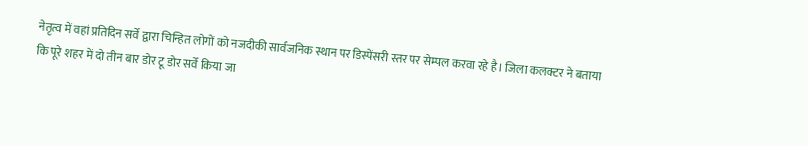नेतृत्व में वहां प्रतिदिन सर्वे द्वारा चिन्हित लोगों को नजदीकी सार्वजनिक स्थान पर डिस्पेंसरी स्तर पर सेम्पल करवा रहे है। जिला कलक्टर ने बताया कि पूरे शहर में दो तीन बार डोर टू डोर सर्वे किया जा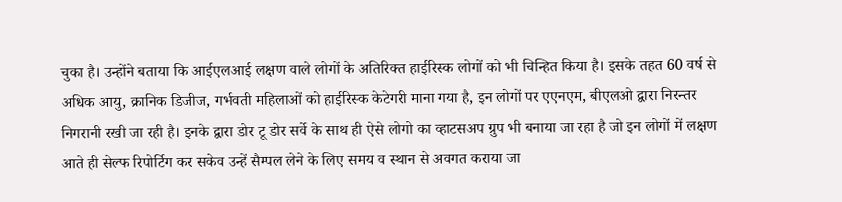चुका है। उन्होंने बताया कि आईएलआई लक्षण वाले लोगों के अतिरिक्त हाईरिस्क लोगों को भी चिन्हित किया है। इसके तहत 60 वर्ष से अधिक आयु, क्रानिक डिजीज, गर्भवती महिलाओं को हाईरिस्क केटेगरी माना गया है, इन लोगों पर एएनएम, बीएलओ द्वारा निरन्तर निगरानी रखी जा रही है। इनके द्वारा डोर टू डोर सर्वे के साथ ही ऐसे लोगो का व्हाटसअप ग्रुप भी बनाया जा रहा है जो इन लोगों में लक्षण आते ही सेल्फ रिपोर्टिग कर सकेव उन्हें सैम्पल लेने के लिए समय व स्थान से अवगत कराया जा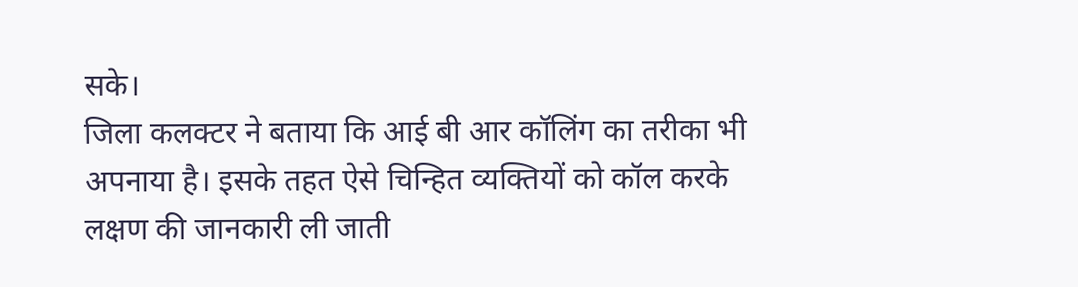सके।
जिला कलक्टर ने बताया कि आई बी आर कॉलिंग का तरीका भी अपनाया है। इसके तहत ऐसे चिन्हित व्यक्तियों को कॉल करके लक्षण की जानकारी ली जाती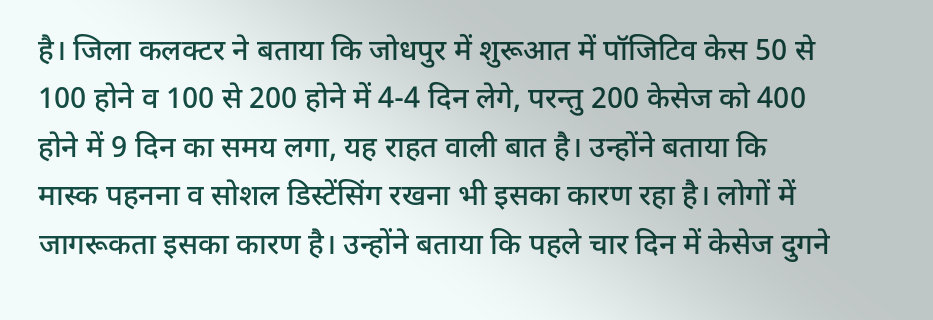है। जिला कलक्टर ने बताया कि जोधपुर में शुरूआत में पॉजिटिव केस 50 से 100 होने व 100 से 200 होने में 4-4 दिन लेगे, परन्तु 200 केसेज को 400 होने में 9 दिन का समय लगा, यह राहत वाली बात है। उन्होंने बताया कि मास्क पहनना व सोशल डिस्टेंसिंग रखना भी इसका कारण रहा है। लोगों में जागरूकता इसका कारण है। उन्होंने बताया कि पहले चार दिन में केसेज दुगने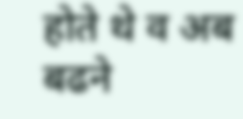होते थे व अब बढने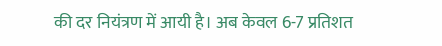की दर नियंत्रण में आयी है। अब केवल 6-7 प्रतिशत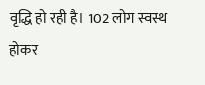वृद्धि हो रही है। 102 लोग स्वस्थ होकर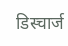डिस्चार्ज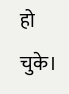हो चुके।